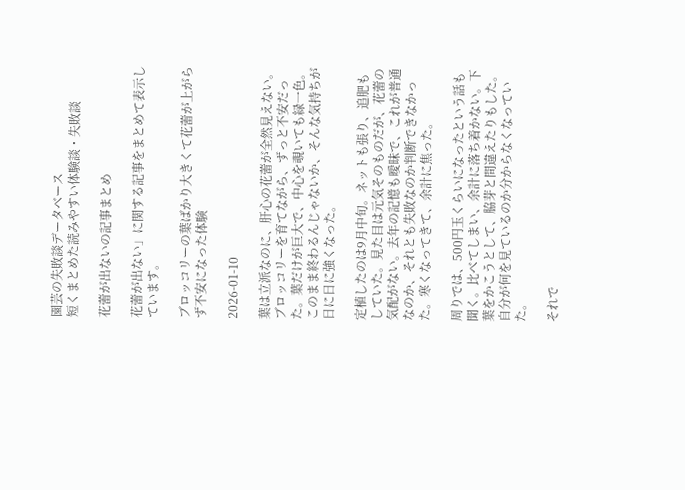園芸の失敗談データベース
短くまとめた読みやすい体験談・失敗談

花蕾が出ないの記事まとめ

花蕾が出ない」に関する記事をまとめて表示しています。

ブロッコリーの葉ばかり大きくて花蕾が上がらず不安になった体験

2026-01-10

葉は立派なのに、肝心の花蕾が全然見えない。ブロッコリーを育てながら、ずっと不安だった。葉だけが巨大で、中心を覗いても緑一色。このまま終わるんじゃないか、そんな気持ちが日に日に強くなった。

定植したのは9月中旬。ネットも張り、追肥もしていた。見た目は元気そのものだが、花蕾の気配がない。去年の記憶も曖昧で、これが普通なのか、それとも失敗なのか判断できなかった。寒くなってきて、余計に焦った。

周りでは、500円玉くらいになったという話も聞く。比べてしまい、余計に落ち着かない。下葉をかこうとして、脇芽と間違えたりもした。自分が何を見ているのか分からなくなっていた。

それで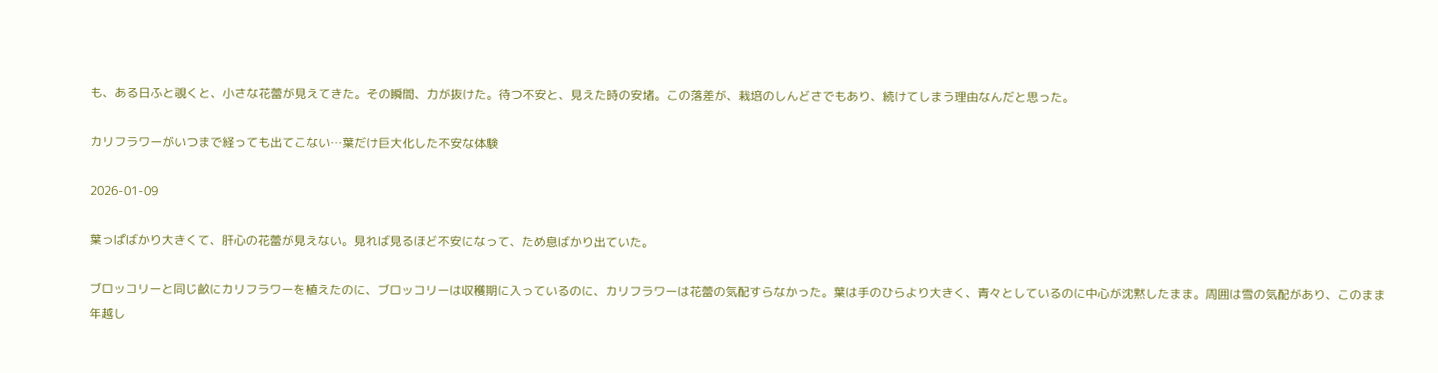も、ある日ふと覗くと、小さな花蕾が見えてきた。その瞬間、力が抜けた。待つ不安と、見えた時の安堵。この落差が、栽培のしんどさでもあり、続けてしまう理由なんだと思った。

カリフラワーがいつまで経っても出てこない…葉だけ巨大化した不安な体験

2026-01-09

葉っぱばかり大きくて、肝心の花蕾が見えない。見れば見るほど不安になって、ため息ばかり出ていた。

ブロッコリーと同じ畝にカリフラワーを植えたのに、ブロッコリーは収穫期に入っているのに、カリフラワーは花蕾の気配すらなかった。葉は手のひらより大きく、青々としているのに中心が沈黙したまま。周囲は雪の気配があり、このまま年越し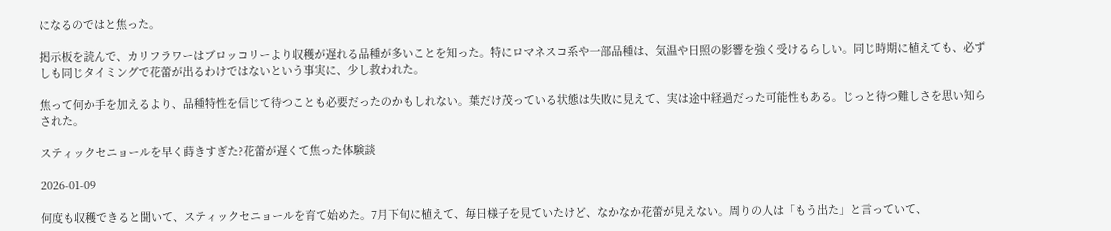になるのではと焦った。

掲示板を読んで、カリフラワーはブロッコリーより収穫が遅れる品種が多いことを知った。特にロマネスコ系や一部品種は、気温や日照の影響を強く受けるらしい。同じ時期に植えても、必ずしも同じタイミングで花蕾が出るわけではないという事実に、少し救われた。

焦って何か手を加えるより、品種特性を信じて待つことも必要だったのかもしれない。葉だけ茂っている状態は失敗に見えて、実は途中経過だった可能性もある。じっと待つ難しさを思い知らされた。

スティックセニョールを早く蒔きすぎた?花蕾が遅くて焦った体験談

2026-01-09

何度も収穫できると聞いて、スティックセニョールを育て始めた。7月下旬に植えて、毎日様子を見ていたけど、なかなか花蕾が見えない。周りの人は「もう出た」と言っていて、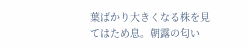葉ばかり大きくなる株を見てはため息。朝露の匂い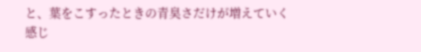と、葉をこすったときの青臭さだけが増えていく感じ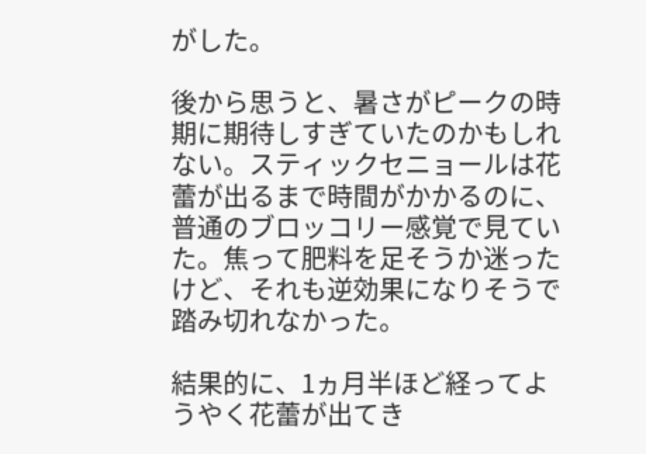がした。

後から思うと、暑さがピークの時期に期待しすぎていたのかもしれない。スティックセニョールは花蕾が出るまで時間がかかるのに、普通のブロッコリー感覚で見ていた。焦って肥料を足そうか迷ったけど、それも逆効果になりそうで踏み切れなかった。

結果的に、1ヵ月半ほど経ってようやく花蕾が出てき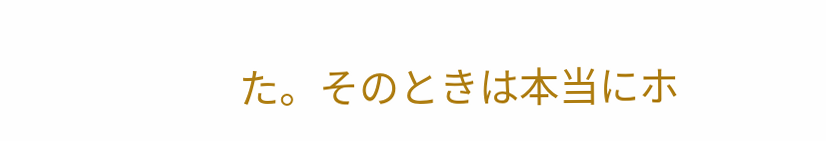た。そのときは本当にホ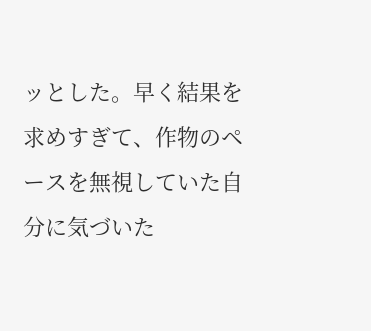ッとした。早く結果を求めすぎて、作物のペースを無視していた自分に気づいた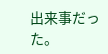出来事だった。